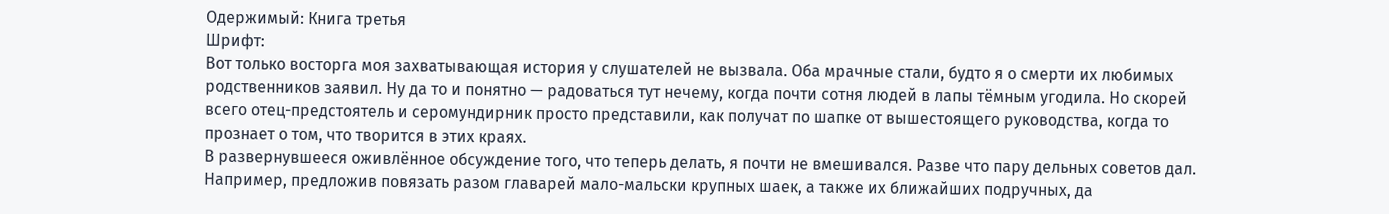Одержимый: Книга третья
Шрифт:
Вот только восторга моя захватывающая история у слушателей не вызвала. Оба мрачные стали, будто я о смерти их любимых родственников заявил. Ну да то и понятно — радоваться тут нечему, когда почти сотня людей в лапы тёмным угодила. Но скорей всего отец-предстоятель и серомундирник просто представили, как получат по шапке от вышестоящего руководства, когда то прознает о том, что творится в этих краях.
В развернувшееся оживлённое обсуждение того, что теперь делать, я почти не вмешивался. Разве что пару дельных советов дал. Например, предложив повязать разом главарей мало-мальски крупных шаек, а также их ближайших подручных, да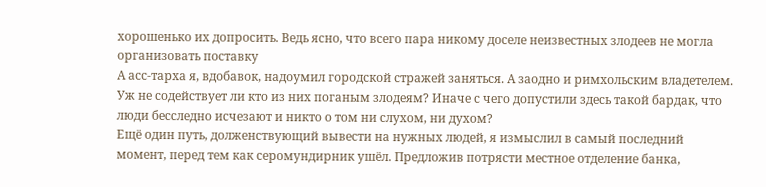хорошенько их допросить. Ведь ясно, что всего пара никому доселе неизвестных злодеев не могла организовать поставку
А асс-тарха я, вдобавок, надоумил городской стражей заняться. А заодно и римхольским владетелем. Уж не содействует ли кто из них поганым злодеям? Иначе с чего допустили здесь такой бардак, что люди бесследно исчезают и никто о том ни слухом, ни духом?
Ещё один путь, долженствующий вывести на нужных людей, я измыслил в самый последний момент, перед тем как серомундирник ушёл. Предложив потрясти местное отделение банка,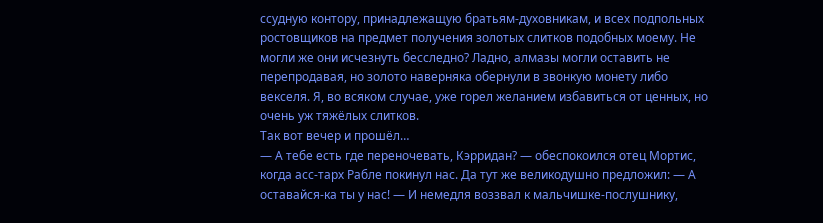ссудную контору, принадлежащую братьям-духовникам, и всех подпольных ростовщиков на предмет получения золотых слитков подобных моему. Не могли же они исчезнуть бесследно? Ладно, алмазы могли оставить не перепродавая, но золото наверняка обернули в звонкую монету либо векселя. Я, во всяком случае, уже горел желанием избавиться от ценных, но очень уж тяжёлых слитков.
Так вот вечер и прошёл…
— А тебе есть где переночевать, Кэрридан? — обеспокоился отец Мортис, когда асс-тарх Рабле покинул нас. Да тут же великодушно предложил: — А оставайся-ка ты у нас! — И немедля воззвал к мальчишке-послушнику,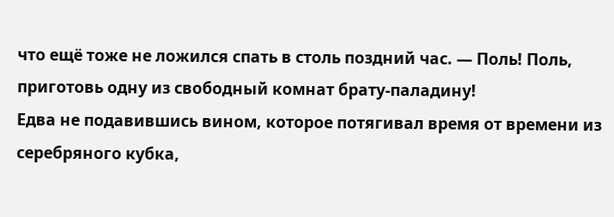что ещё тоже не ложился спать в столь поздний час. — Поль! Поль, приготовь одну из свободный комнат брату-паладину!
Едва не подавившись вином, которое потягивал время от времени из серебряного кубка,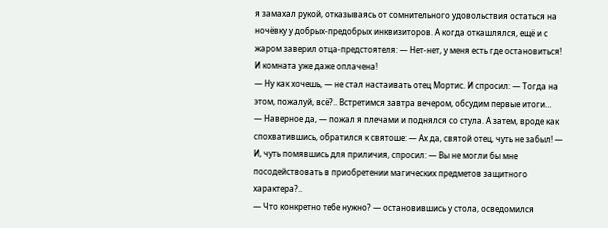я замахал рукой, отказываясь от сомнительного удовольствия остаться на ночёвку у добрых-предобрых инквизиторов. А когда откашлялся, ещё и с жаром заверил отца-предстоятеля: — Нет-нет, у меня есть где остановиться! И комната уже даже оплачена!
— Ну как хочешь, — не стал настаивать отец Мортис. И спросил: — Тогда на этом, пожалуй, всё?.. Встретимся завтра вечером, обсудим первые итоги…
— Наверное да, — пожал я плечами и поднялся со стула. А затем, вроде как спохватившись, обратился к святоше: — Ах да, святой отец, чуть не забыл! — И, чуть помявшись для приличия, спросил: — Вы не могли бы мне посодействовать в приобретении магических предметов защитного характера?..
— Что конкретно тебе нужно? — остановившись у стола, осведомился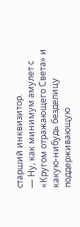старший инквизитор.
— Ну, как минимум амулет с «Кругом отражающего Света» и какую-нибудь безделицу поддерживающую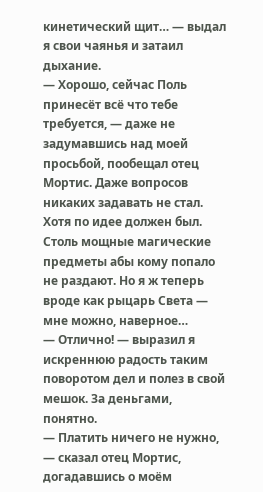кинетический щит… — выдал я свои чаянья и затаил дыхание.
— Хорошо, сейчас Поль принесёт всё что тебе требуется, — даже не задумавшись над моей просьбой, пообещал отец Мортис. Даже вопросов никаких задавать не стал. Хотя по идее должен был. Столь мощные магические предметы абы кому попало не раздают. Но я ж теперь вроде как рыцарь Света — мне можно, наверное…
— Отлично! — выразил я искреннюю радость таким поворотом дел и полез в свой мешок. За деньгами, понятно.
— Платить ничего не нужно, — сказал отец Мортис, догадавшись о моём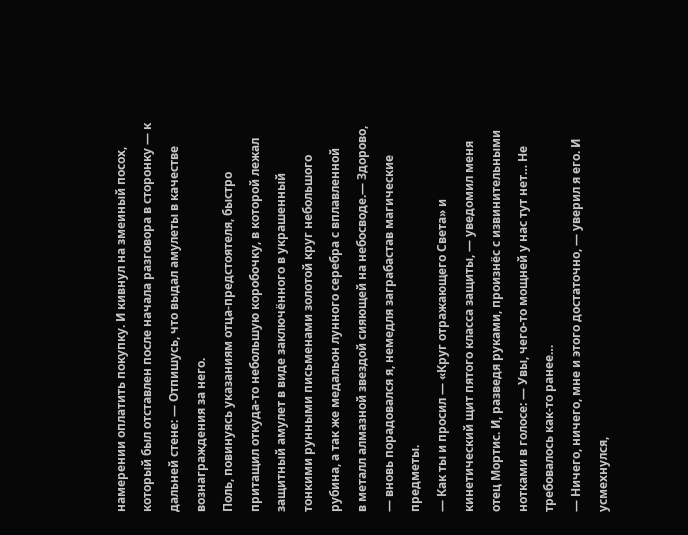намерении оплатить покупку. И кивнул на змеиный посох, который был отставлен после начала разговора в сторонку — к дальней стене: — Отпишусь, что выдал амулеты в качестве вознаграждения за него.
Поль, повинуясь указаниям отца-предстоятеля, быстро притащил откуда-то небольшую коробочку, в которой лежал защитный амулет в виде заключённого в украшенный тонкими рунными письменами золотой круг небольшого рубина, а так же медальон лунного серебра с вплавленной
в металл алмазной звездой сияющей на небосводе.— Здорово, — вновь порадовался я, немедля заграбастав магические предметы.
— Как ты и просил — «Круг отражающего Света» и кинетический щит пятого класса защиты, — уведомил меня отец Мортис. И, разведя руками, произнёс с извинительными нотками в голосе: — Увы, чего-то мощней у нас тут нет… Не требовалось как-то ранее…
— Ничего, ничего, мне и этого достаточно, — уверил я его. И усмехнулся,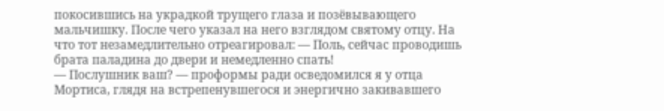покосившись на украдкой трущего глаза и позёвывающего мальчишку. После чего указал на него взглядом святому отцу. На что тот незамедлительно отреагировал: — Поль, сейчас проводишь брата паладина до двери и немедленно спать!
— Послушник ваш? — проформы ради осведомился я у отца Мортиса, глядя на встрепенувшегося и энергично закивавшего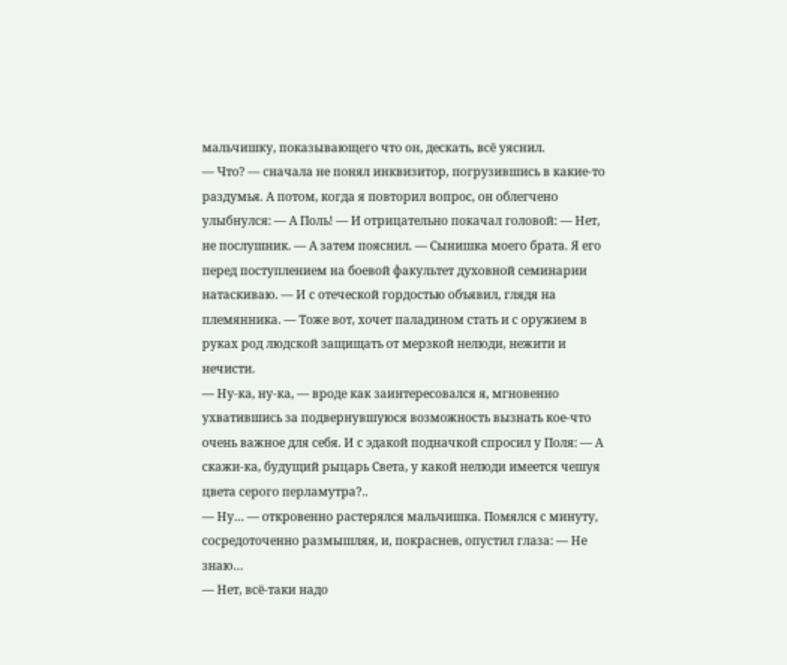мальчишку, показывающего что он, дескать, всё уяснил.
— Что? — сначала не понял инквизитор, погрузившись в какие-то раздумья. А потом, когда я повторил вопрос, он облегчено улыбнулся: — А Поль! — И отрицательно покачал головой: — Нет, не послушник. — А затем пояснил. — Сынишка моего брата. Я его перед поступлением на боевой факультет духовной семинарии натаскиваю. — И с отеческой гордостью объявил, глядя на племянника. — Тоже вот, хочет паладином стать и с оружием в руках род людской защищать от мерзкой нелюди, нежити и нечисти.
— Ну-ка, ну-ка, — вроде как заинтересовался я, мгновенно ухватившись за подвернувшуюся возможность вызнать кое-что очень важное для себя. И с эдакой подначкой спросил у Поля: — А скажи-ка, будущий рыцарь Света, у какой нелюди имеется чешуя цвета серого перламутра?..
— Ну… — откровенно растерялся мальчишка. Помялся с минуту, сосредоточенно размышляя, и, покраснев, опустил глаза: — Не знаю…
— Нет, всё-таки надо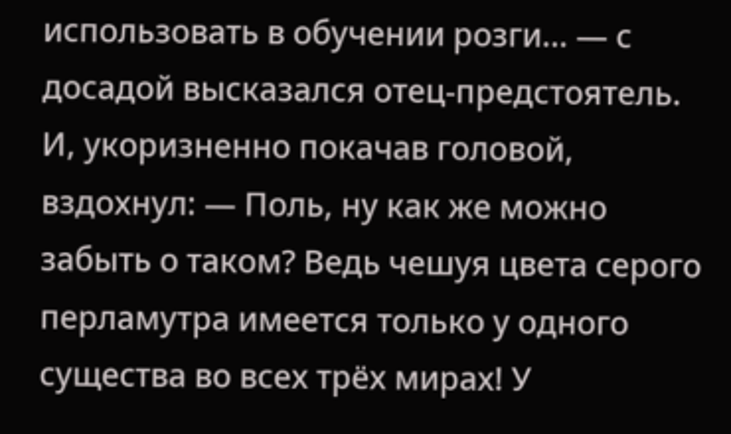использовать в обучении розги… — с досадой высказался отец-предстоятель. И, укоризненно покачав головой, вздохнул: — Поль, ну как же можно забыть о таком? Ведь чешуя цвета серого перламутра имеется только у одного существа во всех трёх мирах! У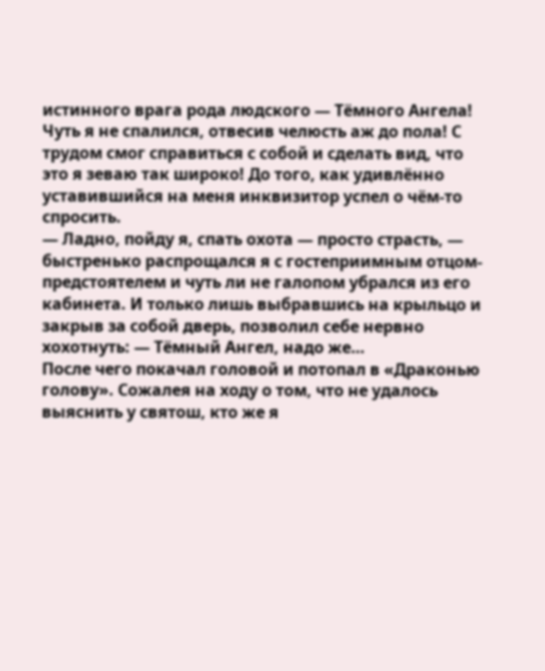истинного врага рода людского — Тёмного Ангела!
Чуть я не спалился, отвесив челюсть аж до пола! С трудом смог справиться с собой и сделать вид, что это я зеваю так широко! До того, как удивлённо уставившийся на меня инквизитор успел о чём-то спросить.
— Ладно, пойду я, спать охота — просто страсть, — быстренько распрощался я с гостеприимным отцом-предстоятелем и чуть ли не галопом убрался из его кабинета. И только лишь выбравшись на крыльцо и закрыв за собой дверь, позволил себе нервно хохотнуть: — Тёмный Ангел, надо же…
После чего покачал головой и потопал в «Драконью голову». Сожалея на ходу о том, что не удалось выяснить у святош, кто же я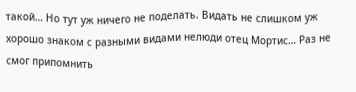такой… Но тут уж ничего не поделать. Видать не слишком уж хорошо знаком с разными видами нелюди отец Мортис… Раз не смог припомнить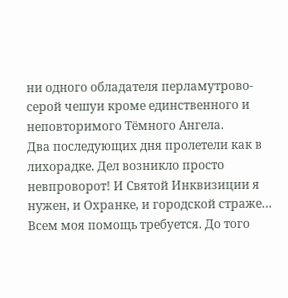ни одного обладателя перламутрово-серой чешуи кроме единственного и неповторимого Тёмного Ангела.
Два последующих дня пролетели как в лихорадке. Дел возникло просто невпроворот! И Святой Инквизиции я нужен, и Охранке, и городской страже… Всем моя помощь требуется. До того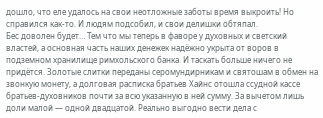дошло, что еле удалось на свои неотложные заботы время выкроить! Но справился как-то. И людям подсобил, и свои делишки обтяпал.
Бес доволен будет… Тем что мы теперь в фаворе у духовных и светский властей, а основная часть наших денежек надёжно укрыта от воров в подземном хранилище римхольского банка. И таскать больше ничего не придётся. Золотые слитки переданы серомундирникам и святошам в обмен на звонкую монету, а долговая расписка братьев Хайнс отошла ссудной кассе братьев-духовников почти за всю указанную в ней сумму. За вычетом лишь доли малой — одной двадцатой. Реально выгодно вести дела с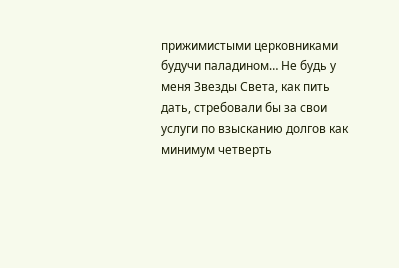прижимистыми церковниками будучи паладином… Не будь у меня Звезды Света, как пить дать, стребовали бы за свои услуги по взысканию долгов как минимум четверть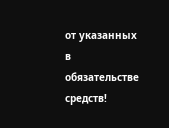от указанных в обязательстве средств!